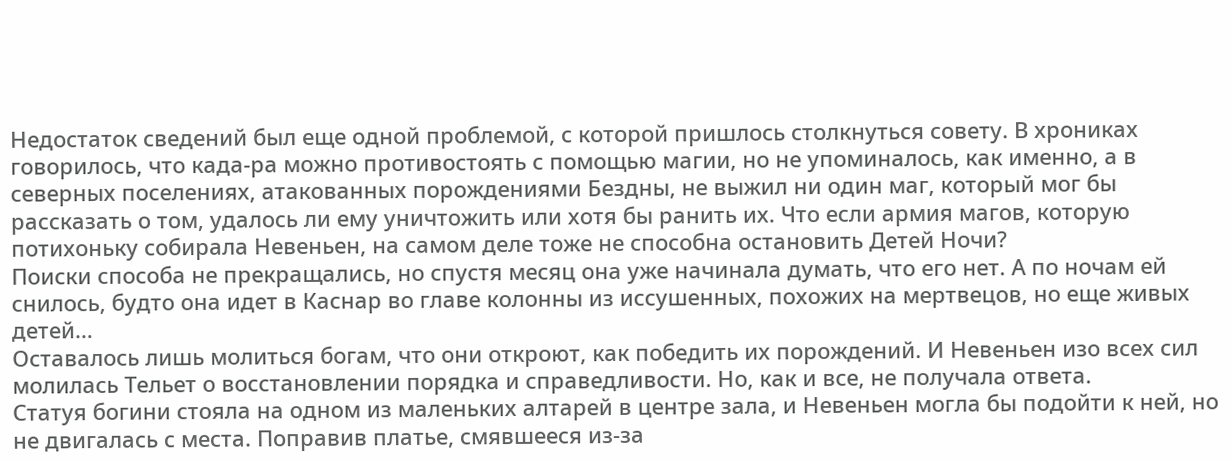Недостаток сведений был еще одной проблемой, с которой пришлось столкнуться совету. В хрониках говорилось, что када-ра можно противостоять с помощью магии, но не упоминалось, как именно, а в северных поселениях, атакованных порождениями Бездны, не выжил ни один маг, который мог бы рассказать о том, удалось ли ему уничтожить или хотя бы ранить их. Что если армия магов, которую потихоньку собирала Невеньен, на самом деле тоже не способна остановить Детей Ночи?
Поиски способа не прекращались, но спустя месяц она уже начинала думать, что его нет. А по ночам ей снилось, будто она идет в Каснар во главе колонны из иссушенных, похожих на мертвецов, но еще живых детей…
Оставалось лишь молиться богам, что они откроют, как победить их порождений. И Невеньен изо всех сил молилась Тельет о восстановлении порядка и справедливости. Но, как и все, не получала ответа.
Статуя богини стояла на одном из маленьких алтарей в центре зала, и Невеньен могла бы подойти к ней, но не двигалась с места. Поправив платье, смявшееся из-за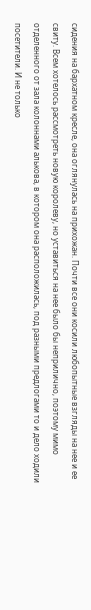сидения на бархатном кресле, она оглянулась на прихожан. Почти все они косили любопытные взгляды на нее и ее свиту. Всем хотелось рассмотреть новую королеву, но уставиться на нее было бы неприлично, поэтому мимо отделенного от зала колоннами алькова, в котором она расположилась, под разными предлогами то и дело ходили посетители. И не только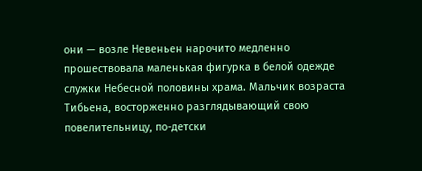они — возле Невеньен нарочито медленно прошествовала маленькая фигурка в белой одежде служки Небесной половины храма. Мальчик возраста Тибьена, восторженно разглядывающий свою повелительницу, по-детски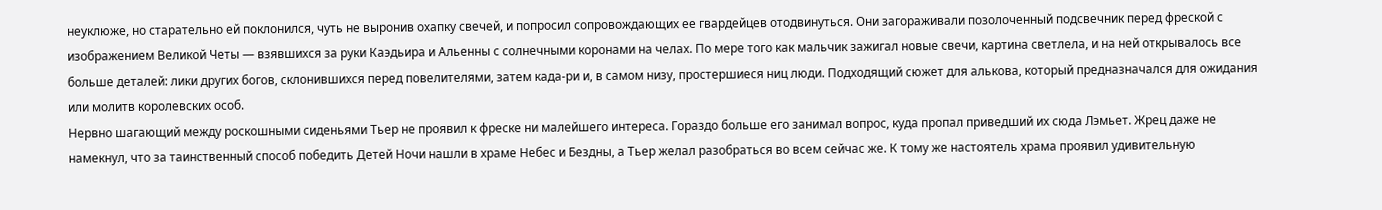неуклюже, но старательно ей поклонился, чуть не выронив охапку свечей, и попросил сопровождающих ее гвардейцев отодвинуться. Они загораживали позолоченный подсвечник перед фреской с изображением Великой Четы — взявшихся за руки Каэдьира и Альенны с солнечными коронами на челах. По мере того как мальчик зажигал новые свечи, картина светлела, и на ней открывалось все больше деталей: лики других богов, склонившихся перед повелителями, затем када-ри и, в самом низу, простершиеся ниц люди. Подходящий сюжет для алькова, который предназначался для ожидания или молитв королевских особ.
Нервно шагающий между роскошными сиденьями Тьер не проявил к фреске ни малейшего интереса. Гораздо больше его занимал вопрос, куда пропал приведший их сюда Лэмьет. Жрец даже не намекнул, что за таинственный способ победить Детей Ночи нашли в храме Небес и Бездны, а Тьер желал разобраться во всем сейчас же. К тому же настоятель храма проявил удивительную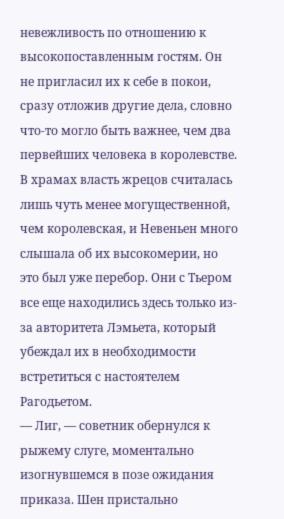невежливость по отношению к высокопоставленным гостям. Он не пригласил их к себе в покои, сразу отложив другие дела, словно что-то могло быть важнее, чем два первейших человека в королевстве. В храмах власть жрецов считалась лишь чуть менее могущественной, чем королевская, и Невеньен много слышала об их высокомерии, но это был уже перебор. Они с Тьером все еще находились здесь только из-за авторитета Лэмьета, который убеждал их в необходимости встретиться с настоятелем Рагодьетом.
— Лиг, — советник обернулся к рыжему слуге, моментально изогнувшемся в позе ожидания приказа. Шен пристально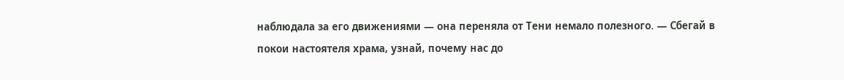наблюдала за его движениями — она переняла от Тени немало полезного. — Сбегай в покои настоятеля храма, узнай, почему нас до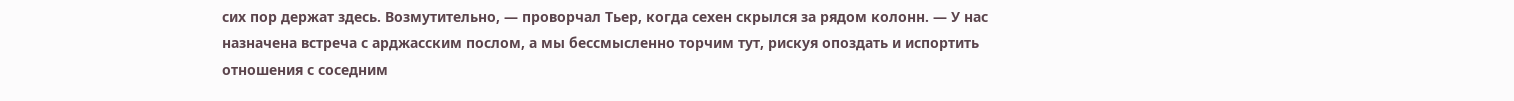сих пор держат здесь. Возмутительно, — проворчал Тьер, когда сехен скрылся за рядом колонн. — У нас назначена встреча с арджасским послом, а мы бессмысленно торчим тут, рискуя опоздать и испортить отношения с соседним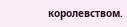королевством.